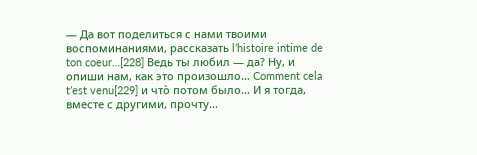— Да вот поделиться с нами твоими воспоминаниями, рассказать l’histoire intime de ton coeur…[228] Ведь ты любил — да? Ну, и опиши нам, как это произошло… Comment cela t’est venu[229] и что̀ потом было… И я тогда, вместе с другими, прочту…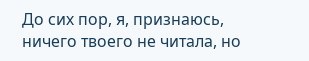До сих пор, я, признаюсь, ничего твоего не читала, но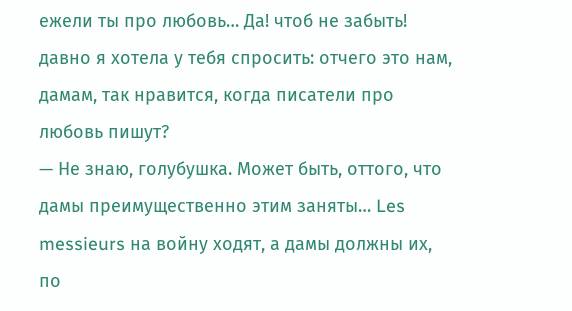ежели ты про любовь… Да! чтоб не забыть! давно я хотела у тебя спросить: отчего это нам, дамам, так нравится, когда писатели про любовь пишут?
— Не знаю, голубушка. Может быть, оттого, что дамы преимущественно этим заняты… Les messieurs на войну ходят, а дамы должны их, по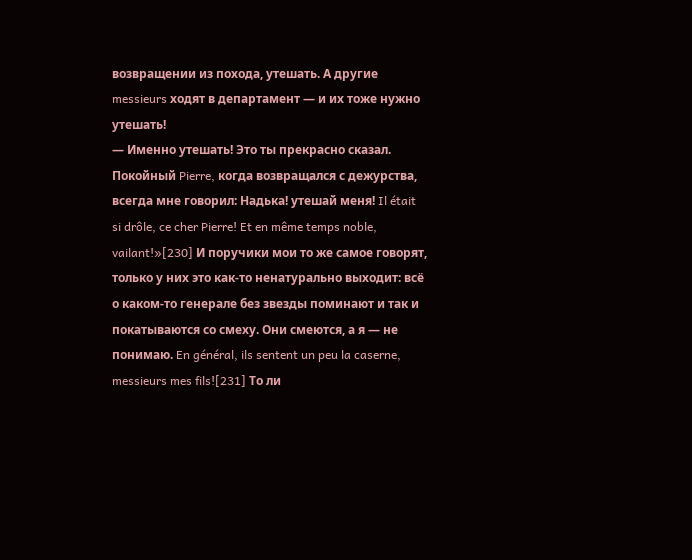возвращении из похода, утешать. А другие messieurs ходят в департамент — и их тоже нужно утешать!
— Именно утешать! Это ты прекрасно сказал. Покойный Pierre, когда возвращался с дежурства, всегда мне говорил: Надька! утешай меня! Il était si drôle, ce cher Pierre! Et en même temps noble, vailant!»[230] И поручики мои то же самое говорят, только у них это как-то ненатурально выходит: всё о каком-то генерале без звезды поминают и так и покатываются со смеху. Они смеются, а я — не понимаю. En général, ils sentent un peu la caserne, messieurs mes fils![231] То ли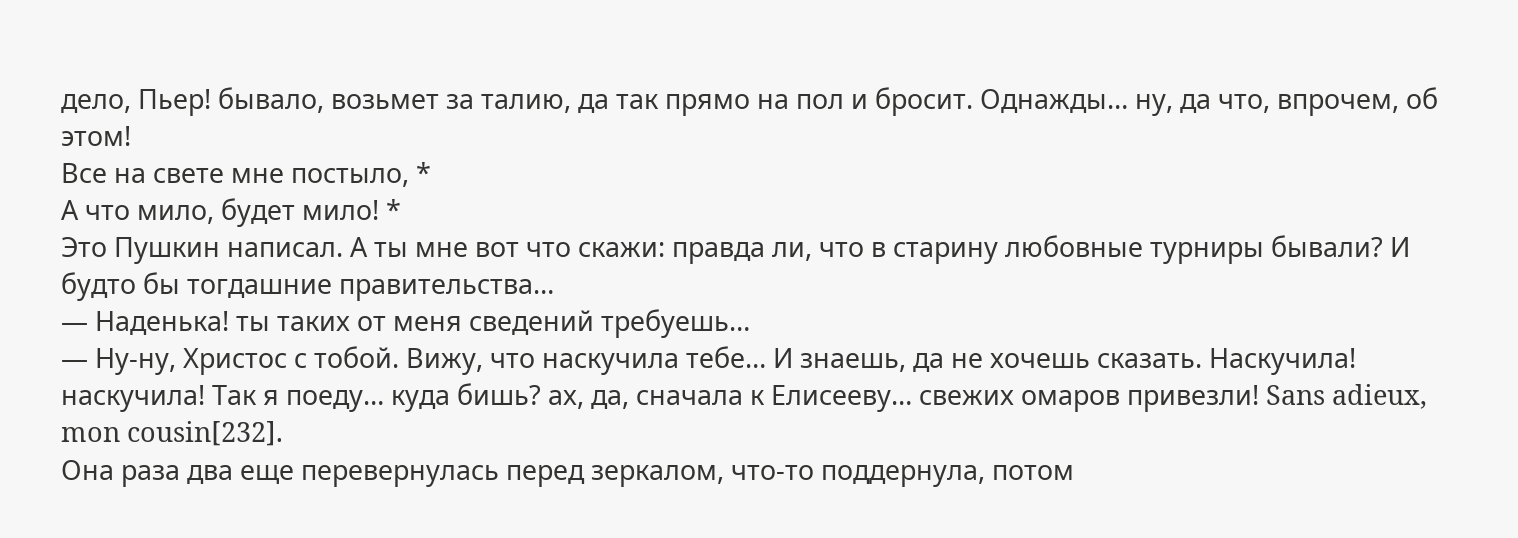дело, Пьер! бывало, возьмет за талию, да так прямо на пол и бросит. Однажды… ну, да что, впрочем, об этом!
Все на свете мне постыло, *
А что мило, будет мило! *
Это Пушкин написал. А ты мне вот что скажи: правда ли, что в старину любовные турниры бывали? И будто бы тогдашние правительства…
— Наденька! ты таких от меня сведений требуешь…
— Ну-ну, Христос с тобой. Вижу, что наскучила тебе… И знаешь, да не хочешь сказать. Наскучила! наскучила! Так я поеду… куда бишь? ах, да, сначала к Елисееву… свежих омаров привезли! Sans adieux, mon cousin[232].
Она раза два еще перевернулась перед зеркалом, что-то поддернула, потом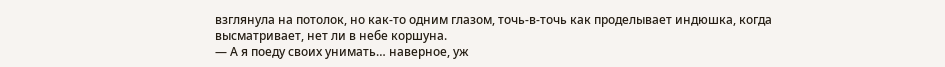взглянула на потолок, но как-то одним глазом, точь-в-точь как проделывает индюшка, когда высматривает, нет ли в небе коршуна.
— А я поеду своих унимать… наверное, уж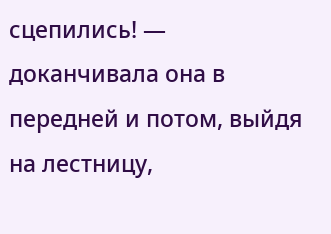сцепились! — доканчивала она в передней и потом, выйдя на лестницу,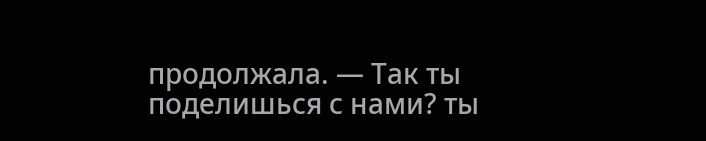продолжала. — Так ты поделишься с нами? ты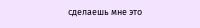сделаешь мне это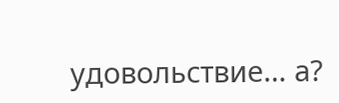удовольствие… а?